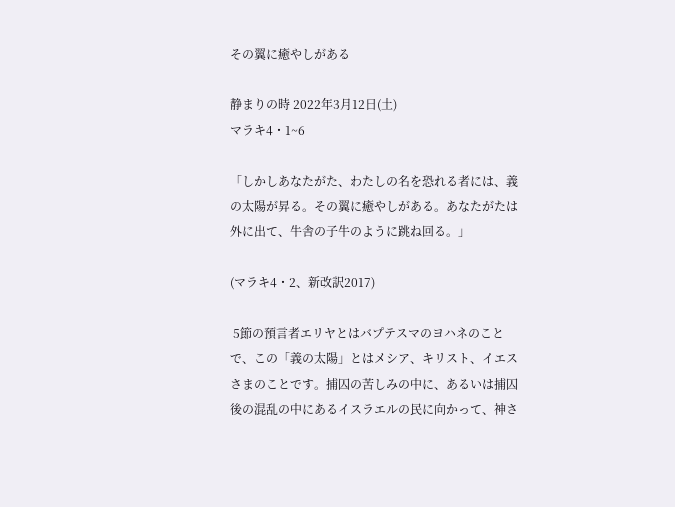その翼に癒やしがある

静まりの時 2022年3月12日(土)
マラキ4・1~6

「しかしあなたがた、わたしの名を恐れる者には、義の太陽が昇る。その翼に癒やしがある。あなたがたは外に出て、牛舎の子牛のように跳ね回る。」

(マラキ4・2、新改訳2017)

 5節の預言者エリヤとはバプテスマのヨハネのことで、この「義の太陽」とはメシア、キリスト、イエスさまのことです。捕囚の苦しみの中に、あるいは捕囚後の混乱の中にあるイスラエルの民に向かって、神さ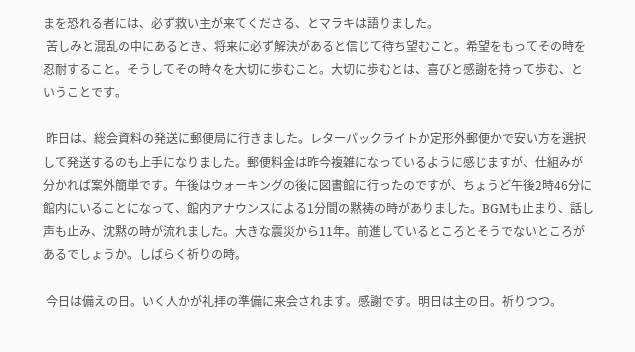まを恐れる者には、必ず救い主が来てくださる、とマラキは語りました。
 苦しみと混乱の中にあるとき、将来に必ず解決があると信じて待ち望むこと。希望をもってその時を忍耐すること。そうしてその時々を大切に歩むこと。大切に歩むとは、喜びと感謝を持って歩む、ということです。

 昨日は、総会資料の発送に郵便局に行きました。レターパックライトか定形外郵便かで安い方を選択して発送するのも上手になりました。郵便料金は昨今複雑になっているように感じますが、仕組みが分かれば案外簡単です。午後はウォーキングの後に図書館に行ったのですが、ちょうど午後2時46分に館内にいることになって、館内アナウンスによる1分間の黙祷の時がありました。BGMも止まり、話し声も止み、沈黙の時が流れました。大きな震災から11年。前進しているところとそうでないところがあるでしょうか。しばらく祈りの時。

 今日は備えの日。いく人かが礼拝の準備に来会されます。感謝です。明日は主の日。祈りつつ。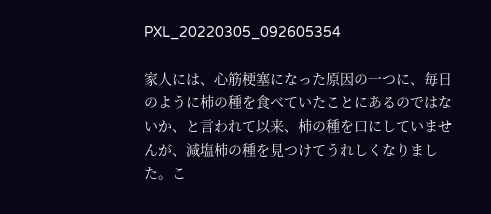PXL_20220305_092605354

家人には、心筋梗塞になった原因の一つに、毎日のように柿の種を食べていたことにあるのではないか、と言われて以来、柿の種を口にしていませんが、減塩柿の種を見つけてうれしくなりました。こ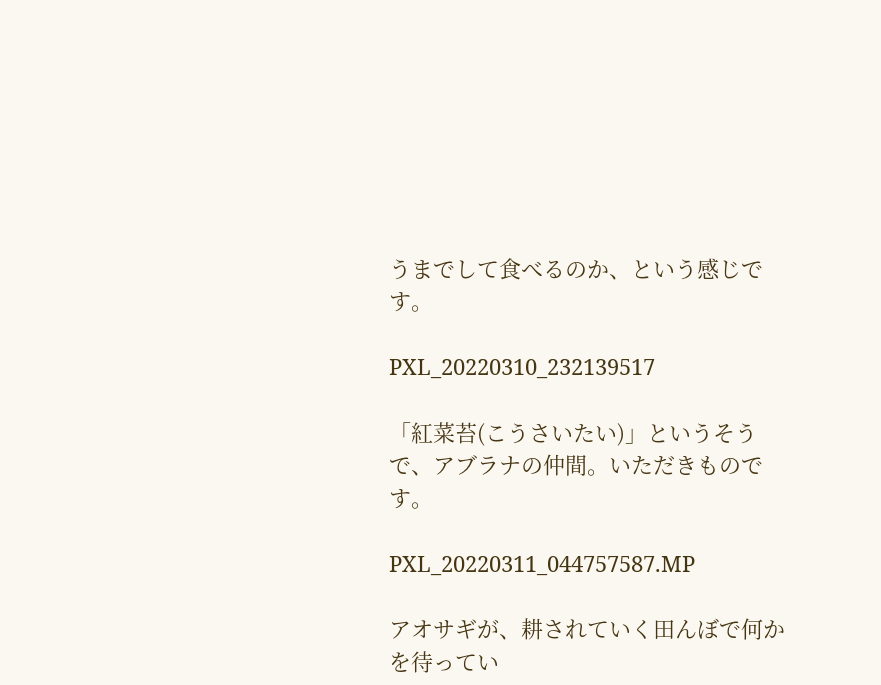うまでして食べるのか、という感じです。

PXL_20220310_232139517

「紅菜苔(こうさいたい)」というそうで、アブラナの仲間。いただきものです。

PXL_20220311_044757587.MP

アオサギが、耕されていく田んぼで何かを待ってい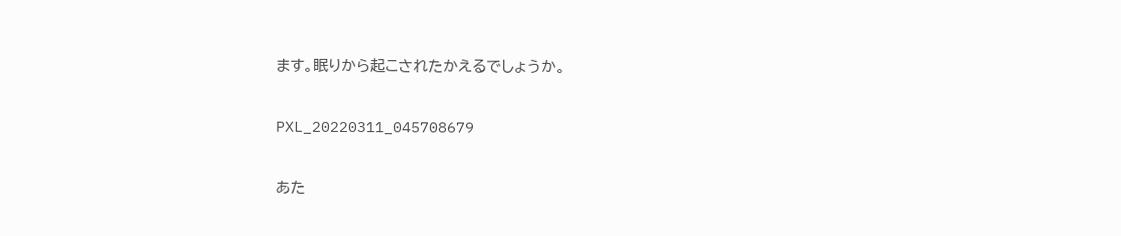ます。眠りから起こされたかえるでしょうか。

PXL_20220311_045708679

あた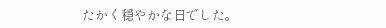たかく穏やかな日でした。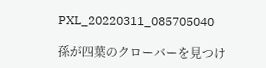PXL_20220311_085705040

孫が四葉のクローバーを見つけ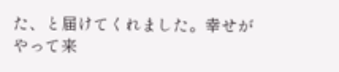た、と届けてくれました。幸せがやって来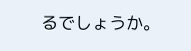るでしょうか。